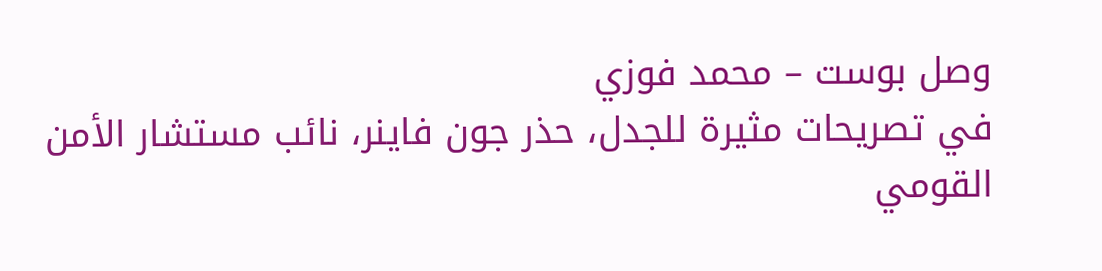وصل بوست – محمد فوزي
في تصريحات مثيرة للجدل، حذر جون فاينر، نائب مستشار الأمن القومي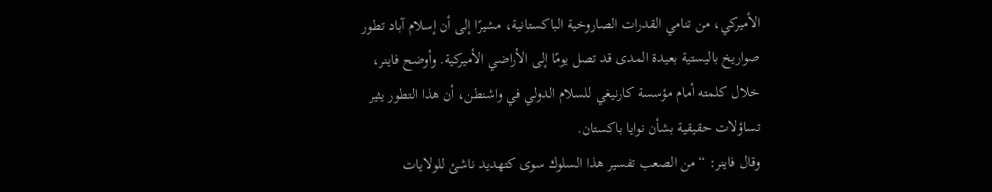الأميركي، من تنامي القدرات الصاروخية الباكستانية، مشيرًا إلى أن إسلام آباد تطور صواريخ باليستية بعيدة المدى قد تصل يومًا إلى الأراضي الأميركية. وأوضح فاينر، خلال كلمته أمام مؤسسة كارنيغي للسلام الدولي في واشنطن، أن هذا التطور يثير تساؤلات حقيقية بشأن نوايا باكستان.
وقال فاينر: “من الصعب تفسير هذا السلوك سوى كتهديد ناشئ للولايات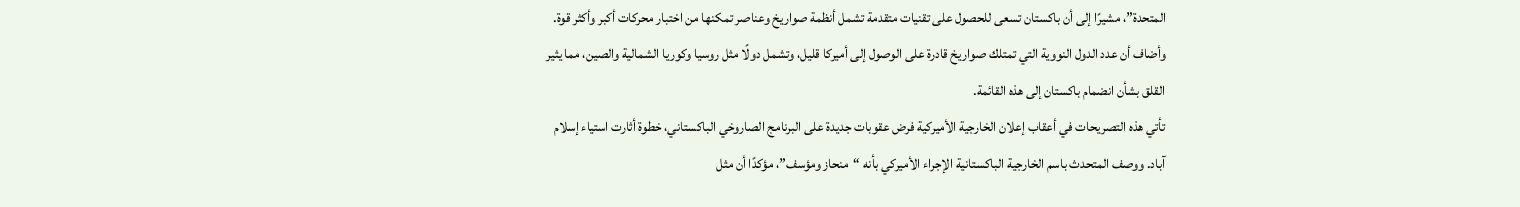المتحدة”، مشيرًا إلى أن باكستان تسعى للحصول على تقنيات متقدمة تشمل أنظمة صواريخ وعناصر تمكنها من اختبار محركات أكبر وأكثر قوة. وأضاف أن عدد الدول النووية التي تمتلك صواريخ قادرة على الوصول إلى أميركا قليل، وتشمل دولًا مثل روسيا وكوريا الشمالية والصين، مما يثير القلق بشأن انضمام باكستان إلى هذه القائمة.
تأتي هذه التصريحات في أعقاب إعلان الخارجية الأميركية فرض عقوبات جديدة على البرنامج الصاروخي الباكستاني، خطوة أثارت استياء إسلام آباد. ووصف المتحدث باسم الخارجية الباكستانية الإجراء الأميركي بأنه “منحاز ومؤسف”، مؤكدًا أن مثل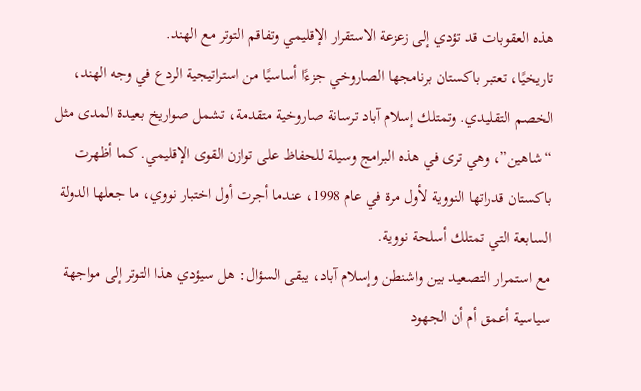هذه العقوبات قد تؤدي إلى زعزعة الاستقرار الإقليمي وتفاقم التوتر مع الهند.
تاريخيًا، تعتبر باكستان برنامجها الصاروخي جزءًا أساسيًا من استراتيجية الردع في وجه الهند، الخصم التقليدي. وتمتلك إسلام آباد ترسانة صاروخية متقدمة، تشمل صواريخ بعيدة المدى مثل “شاهين”، وهي ترى في هذه البرامج وسيلة للحفاظ على توازن القوى الإقليمي. كما أظهرت باكستان قدراتها النووية لأول مرة في عام 1998، عندما أجرت أول اختبار نووي، ما جعلها الدولة السابعة التي تمتلك أسلحة نووية.
مع استمرار التصعيد بين واشنطن وإسلام آباد، يبقى السؤال: هل سيؤدي هذا التوتر إلى مواجهة سياسية أعمق أم أن الجهود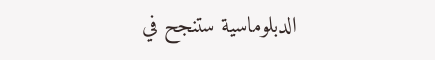الدبلوماسية ستنجح في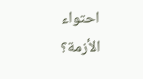احتواء الأزمة؟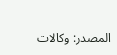المصدر: وكالات